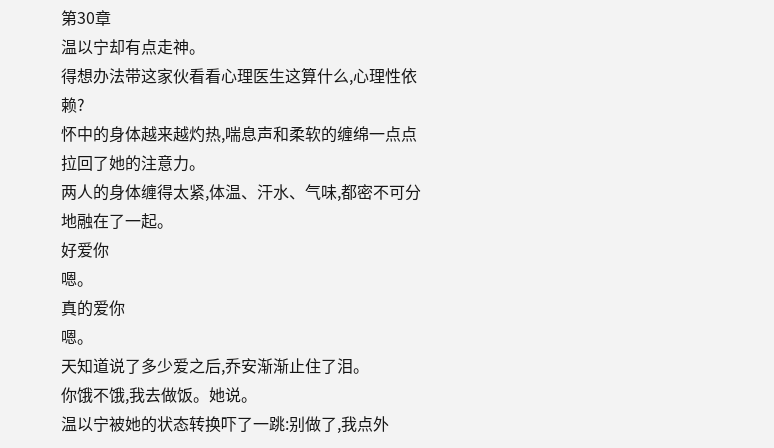第30章
温以宁却有点走神。
得想办法带这家伙看看心理医生这算什么,心理性依赖?
怀中的身体越来越灼热,喘息声和柔软的缠绵一点点拉回了她的注意力。
两人的身体缠得太紧,体温、汗水、气味,都密不可分地融在了一起。
好爱你
嗯。
真的爱你
嗯。
天知道说了多少爱之后,乔安渐渐止住了泪。
你饿不饿,我去做饭。她说。
温以宁被她的状态转换吓了一跳:别做了,我点外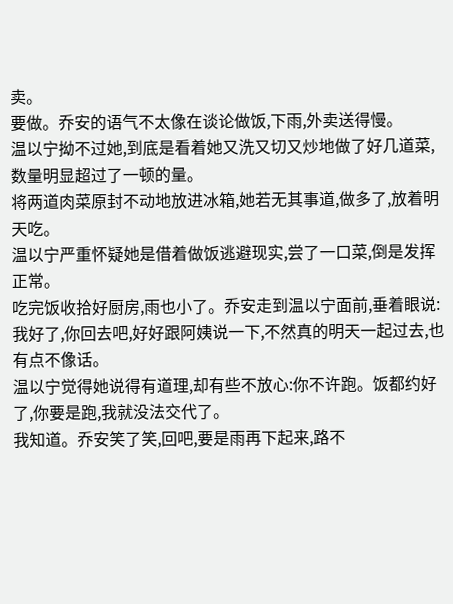卖。
要做。乔安的语气不太像在谈论做饭,下雨,外卖送得慢。
温以宁拗不过她,到底是看着她又洗又切又炒地做了好几道菜,数量明显超过了一顿的量。
将两道肉菜原封不动地放进冰箱,她若无其事道,做多了,放着明天吃。
温以宁严重怀疑她是借着做饭逃避现实,尝了一口菜,倒是发挥正常。
吃完饭收拾好厨房,雨也小了。乔安走到温以宁面前,垂着眼说:我好了,你回去吧,好好跟阿姨说一下,不然真的明天一起过去,也有点不像话。
温以宁觉得她说得有道理,却有些不放心:你不许跑。饭都约好了,你要是跑,我就没法交代了。
我知道。乔安笑了笑,回吧,要是雨再下起来,路不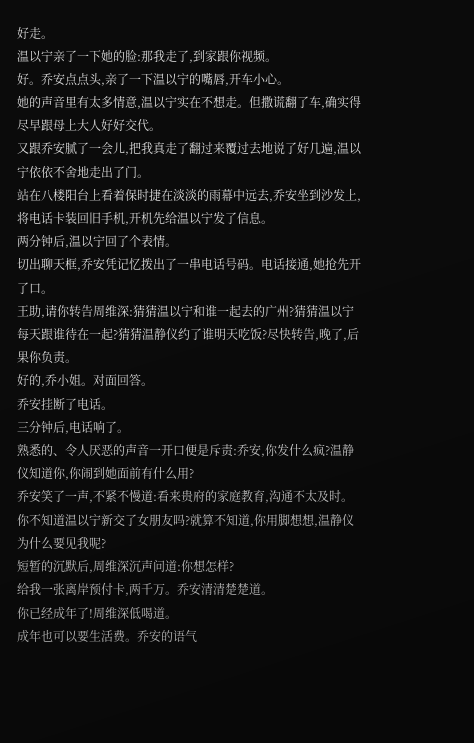好走。
温以宁亲了一下她的脸:那我走了,到家跟你视频。
好。乔安点点头,亲了一下温以宁的嘴唇,开车小心。
她的声音里有太多情意,温以宁实在不想走。但撒谎翻了车,确实得尽早跟母上大人好好交代。
又跟乔安腻了一会儿,把我真走了翻过来覆过去地说了好几遍,温以宁依依不舍地走出了门。
站在八楼阳台上看着保时捷在淡淡的雨幕中远去,乔安坐到沙发上,将电话卡装回旧手机,开机先给温以宁发了信息。
两分钟后,温以宁回了个表情。
切出聊天框,乔安凭记忆拨出了一串电话号码。电话接通,她抢先开了口。
王助,请你转告周维深:猜猜温以宁和谁一起去的广州?猜猜温以宁每天跟谁待在一起?猜猜温静仪约了谁明天吃饭?尽快转告,晚了,后果你负责。
好的,乔小姐。对面回答。
乔安挂断了电话。
三分钟后,电话响了。
熟悉的、令人厌恶的声音一开口便是斥责:乔安,你发什么疯?温静仪知道你,你闹到她面前有什么用?
乔安笑了一声,不紧不慢道:看来贵府的家庭教育,沟通不太及时。你不知道温以宁新交了女朋友吗?就算不知道,你用脚想想,温静仪为什么要见我呢?
短暂的沉默后,周维深沉声问道:你想怎样?
给我一张离岸预付卡,两千万。乔安清清楚楚道。
你已经成年了!周维深低喝道。
成年也可以要生活费。乔安的语气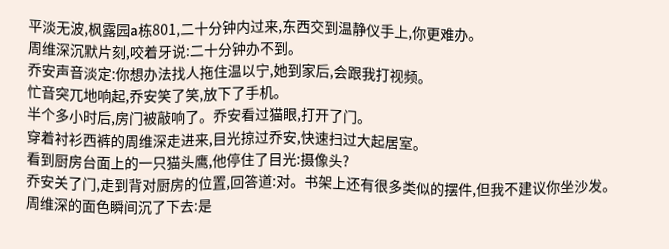平淡无波,枫露园a栋801,二十分钟内过来,东西交到温静仪手上,你更难办。
周维深沉默片刻,咬着牙说:二十分钟办不到。
乔安声音淡定:你想办法找人拖住温以宁,她到家后,会跟我打视频。
忙音突兀地响起,乔安笑了笑,放下了手机。
半个多小时后,房门被敲响了。乔安看过猫眼,打开了门。
穿着衬衫西裤的周维深走进来,目光掠过乔安,快速扫过大起居室。
看到厨房台面上的一只猫头鹰,他停住了目光:摄像头?
乔安关了门,走到背对厨房的位置,回答道:对。书架上还有很多类似的摆件,但我不建议你坐沙发。
周维深的面色瞬间沉了下去:是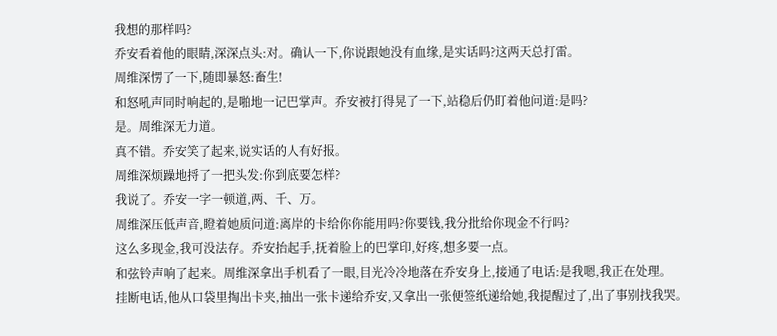我想的那样吗?
乔安看着他的眼睛,深深点头:对。确认一下,你说跟她没有血缘,是实话吗?这两天总打雷。
周维深愣了一下,随即暴怒:畜生!
和怒吼声同时响起的,是啪地一记巴掌声。乔安被打得晃了一下,站稳后仍盯着他问道:是吗?
是。周维深无力道。
真不错。乔安笑了起来,说实话的人有好报。
周维深烦躁地捋了一把头发:你到底要怎样?
我说了。乔安一字一顿道,两、千、万。
周维深压低声音,瞪着她质问道:离岸的卡给你你能用吗?你要钱,我分批给你现金不行吗?
这么多现金,我可没法存。乔安抬起手,抚着脸上的巴掌印,好疼,想多要一点。
和弦铃声响了起来。周维深拿出手机看了一眼,目光冷冷地落在乔安身上,接通了电话:是我嗯,我正在处理。
挂断电话,他从口袋里掏出卡夹,抽出一张卡递给乔安,又拿出一张便签纸递给她,我提醒过了,出了事别找我哭。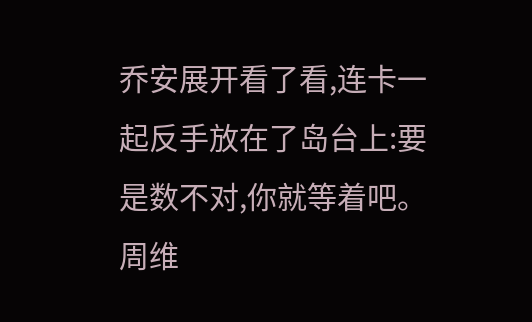乔安展开看了看,连卡一起反手放在了岛台上:要是数不对,你就等着吧。
周维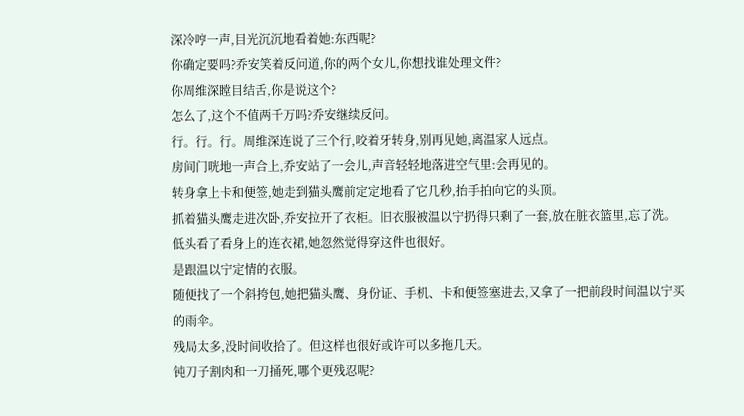深冷哼一声,目光沉沉地看着她:东西呢?
你确定要吗?乔安笑着反问道,你的两个女儿,你想找谁处理文件?
你周维深瞠目结舌,你是说这个?
怎么了,这个不值两千万吗?乔安继续反问。
行。行。行。周维深连说了三个行,咬着牙转身,别再见她,离温家人远点。
房间门咣地一声合上,乔安站了一会儿,声音轻轻地落进空气里:会再见的。
转身拿上卡和便签,她走到猫头鹰前定定地看了它几秒,抬手拍向它的头顶。
抓着猫头鹰走进次卧,乔安拉开了衣柜。旧衣服被温以宁扔得只剩了一套,放在脏衣篮里,忘了洗。
低头看了看身上的连衣裙,她忽然觉得穿这件也很好。
是跟温以宁定情的衣服。
随便找了一个斜挎包,她把猫头鹰、身份证、手机、卡和便签塞进去,又拿了一把前段时间温以宁买的雨伞。
残局太多,没时间收拾了。但这样也很好或许可以多拖几天。
钝刀子割肉和一刀捅死,哪个更残忍呢?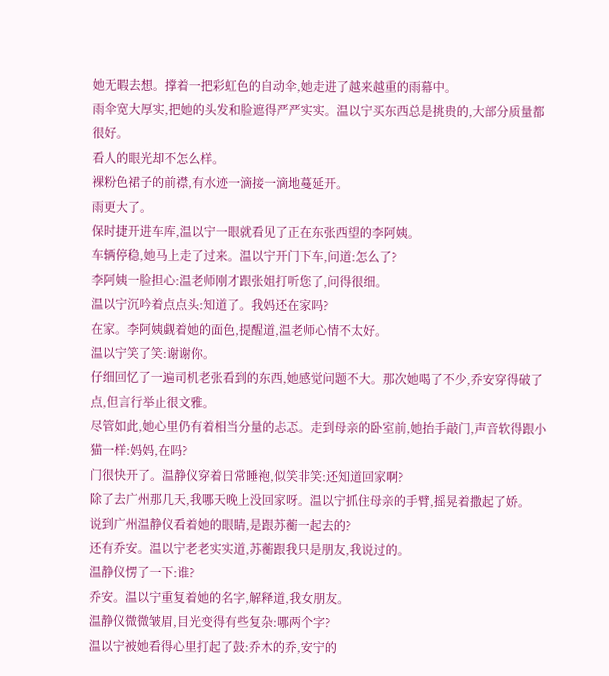她无暇去想。撑着一把彩虹色的自动伞,她走进了越来越重的雨幕中。
雨伞宽大厚实,把她的头发和脸遮得严严实实。温以宁买东西总是挑贵的,大部分质量都很好。
看人的眼光却不怎么样。
裸粉色裙子的前襟,有水迹一滴接一滴地蔓延开。
雨更大了。
保时捷开进车库,温以宁一眼就看见了正在东张西望的李阿姨。
车辆停稳,她马上走了过来。温以宁开门下车,问道:怎么了?
李阿姨一脸担心:温老师刚才跟张姐打听您了,问得很细。
温以宁沉吟着点点头:知道了。我妈还在家吗?
在家。李阿姨觑着她的面色,提醒道,温老师心情不太好。
温以宁笑了笑:谢谢你。
仔细回忆了一遍司机老张看到的东西,她感觉问题不大。那次她喝了不少,乔安穿得破了点,但言行举止很文雅。
尽管如此,她心里仍有着相当分量的忐忑。走到母亲的卧室前,她抬手敲门,声音软得跟小猫一样:妈妈,在吗?
门很快开了。温静仪穿着日常睡袍,似笑非笑:还知道回家啊?
除了去广州那几天,我哪天晚上没回家呀。温以宁抓住母亲的手臂,摇晃着撒起了娇。
说到广州温静仪看着她的眼睛,是跟苏蘅一起去的?
还有乔安。温以宁老老实实道,苏蘅跟我只是朋友,我说过的。
温静仪愣了一下:谁?
乔安。温以宁重复着她的名字,解释道,我女朋友。
温静仪微微皱眉,目光变得有些复杂:哪两个字?
温以宁被她看得心里打起了鼓:乔木的乔,安宁的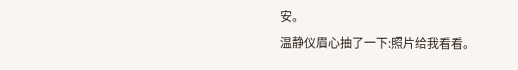安。
温静仪眉心抽了一下:照片给我看看。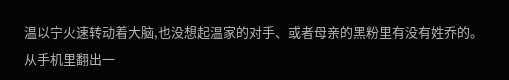温以宁火速转动着大脑,也没想起温家的对手、或者母亲的黑粉里有没有姓乔的。从手机里翻出一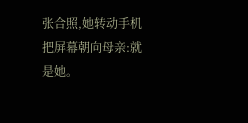张合照,她转动手机把屏幕朝向母亲:就是她。